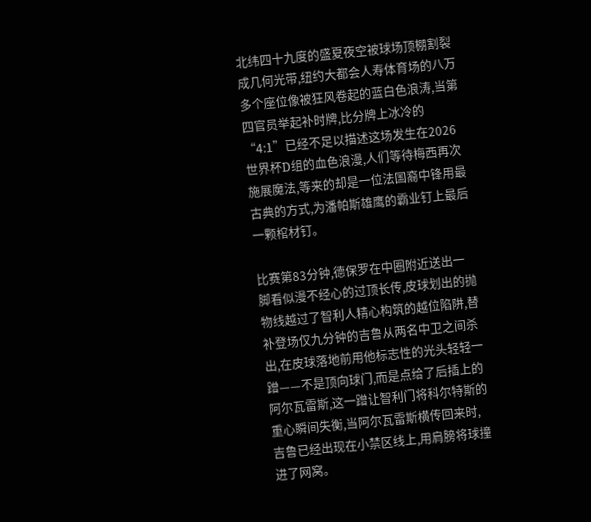北纬四十九度的盛夏夜空被球场顶棚割裂成几何光带,纽约大都会人寿体育场的八万多个座位像被狂风卷起的蓝白色浪涛,当第四官员举起补时牌,比分牌上冰冷的“4:1”已经不足以描述这场发生在2026世界杯D组的血色浪漫,人们等待梅西再次施展魔法,等来的却是一位法国裔中锋用最古典的方式,为潘帕斯雄鹰的霸业钉上最后一颗棺材钉。

比赛第83分钟,德保罗在中圈附近送出一脚看似漫不经心的过顶长传,皮球划出的抛物线越过了智利人精心构筑的越位陷阱,替补登场仅九分钟的吉鲁从两名中卫之间杀出,在皮球落地前用他标志性的光头轻轻一蹭——不是顶向球门,而是点给了后插上的阿尔瓦雷斯,这一蹭让智利门将科尔特斯的重心瞬间失衡,当阿尔瓦雷斯横传回来时,吉鲁已经出现在小禁区线上,用肩膀将球撞进了网窝。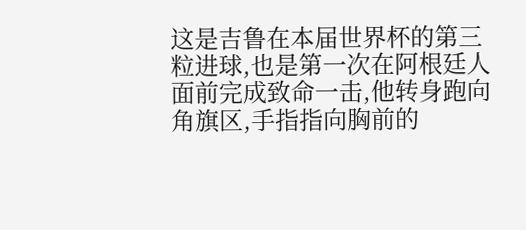这是吉鲁在本届世界杯的第三粒进球,也是第一次在阿根廷人面前完成致命一击,他转身跑向角旗区,手指指向胸前的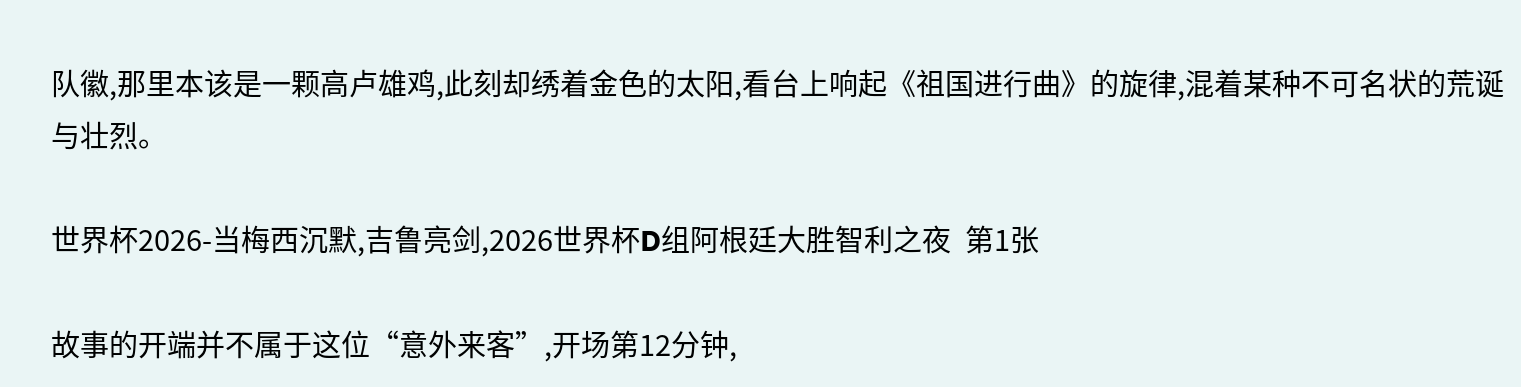队徽,那里本该是一颗高卢雄鸡,此刻却绣着金色的太阳,看台上响起《祖国进行曲》的旋律,混着某种不可名状的荒诞与壮烈。

世界杯2026-当梅西沉默,吉鲁亮剑,2026世界杯D组阿根廷大胜智利之夜  第1张

故事的开端并不属于这位“意外来客”,开场第12分钟,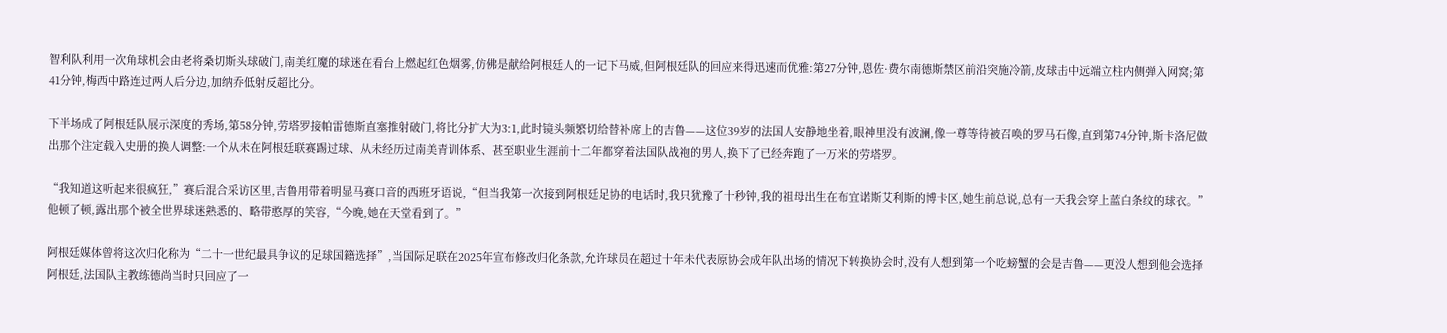智利队利用一次角球机会由老将桑切斯头球破门,南美红魔的球迷在看台上燃起红色烟雾,仿佛是献给阿根廷人的一记下马威,但阿根廷队的回应来得迅速而优雅:第27分钟,恩佐·费尔南德斯禁区前沿突施冷箭,皮球击中远端立柱内侧弹入网窝;第41分钟,梅西中路连过两人后分边,加纳乔低射反超比分。

下半场成了阿根廷队展示深度的秀场,第58分钟,劳塔罗接帕雷德斯直塞推射破门,将比分扩大为3:1,此时镜头频繁切给替补席上的吉鲁——这位39岁的法国人安静地坐着,眼神里没有波澜,像一尊等待被召唤的罗马石像,直到第74分钟,斯卡洛尼做出那个注定载入史册的换人调整:一个从未在阿根廷联赛踢过球、从未经历过南美青训体系、甚至职业生涯前十二年都穿着法国队战袍的男人,换下了已经奔跑了一万米的劳塔罗。

“我知道这听起来很疯狂,”赛后混合采访区里,吉鲁用带着明显马赛口音的西班牙语说,“但当我第一次接到阿根廷足协的电话时,我只犹豫了十秒钟,我的祖母出生在布宜诺斯艾利斯的博卡区,她生前总说,总有一天我会穿上蓝白条纹的球衣。”他顿了顿,露出那个被全世界球迷熟悉的、略带憨厚的笑容,“今晚,她在天堂看到了。”

阿根廷媒体曾将这次归化称为“二十一世纪最具争议的足球国籍选择”,当国际足联在2025年宣布修改归化条款,允许球员在超过十年未代表原协会成年队出场的情况下转换协会时,没有人想到第一个吃螃蟹的会是吉鲁——更没人想到他会选择阿根廷,法国队主教练德尚当时只回应了一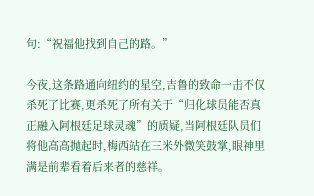句:“祝福他找到自己的路。”

今夜,这条路通向纽约的星空,吉鲁的致命一击不仅杀死了比赛,更杀死了所有关于“归化球员能否真正融入阿根廷足球灵魂”的质疑,当阿根廷队员们将他高高抛起时,梅西站在三米外微笑鼓掌,眼神里满是前辈看着后来者的慈祥。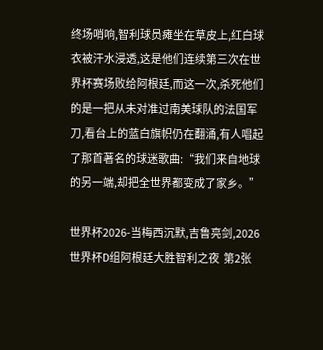终场哨响,智利球员瘫坐在草皮上,红白球衣被汗水浸透,这是他们连续第三次在世界杯赛场败给阿根廷,而这一次,杀死他们的是一把从未对准过南美球队的法国军刀,看台上的蓝白旗帜仍在翻涌,有人唱起了那首著名的球迷歌曲:“我们来自地球的另一端,却把全世界都变成了家乡。”

世界杯2026-当梅西沉默,吉鲁亮剑,2026世界杯D组阿根廷大胜智利之夜  第2张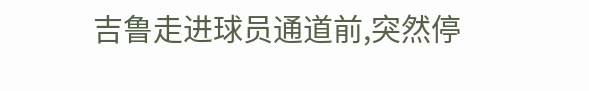吉鲁走进球员通道前,突然停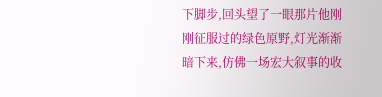下脚步,回头望了一眼那片他刚刚征服过的绿色原野,灯光渐渐暗下来,仿佛一场宏大叙事的收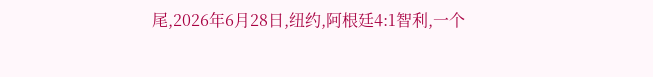尾,2026年6月28日,纽约,阿根廷4:1智利,一个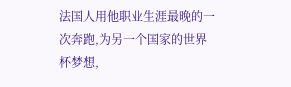法国人用他职业生涯最晚的一次奔跑,为另一个国家的世界杯梦想,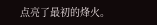点亮了最初的烽火。